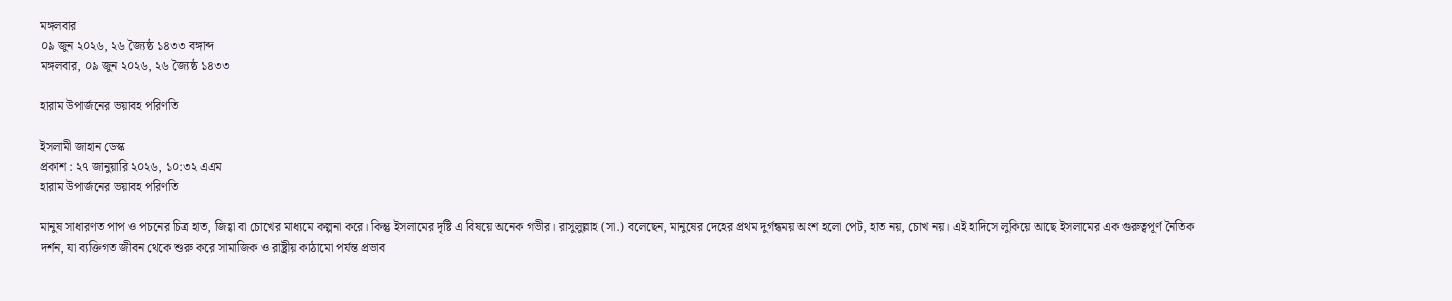মঙ্গলবার
০৯ জুন ২০২৬, ২৬ জ্যৈষ্ঠ ১৪৩৩ বঙ্গাব্দ
মঙ্গলবার, ০৯ জুন ২০২৬, ২৬ জ্যৈষ্ঠ ১৪৩৩

হারাম উপার্জনের ভয়াবহ পরিণতি

ইসলামী জাহান ডেস্ক
প্রকাশ : ২৭ জানুয়ারি ২০২৬, ১০:৩২ এএম
হারাম উপার্জনের ভয়াবহ পরিণতি

মানুষ সাধারণত পাপ ও পচনের চিত্র হাত, জিহ্বা বা চোখের মাধ্যমে কল্পনা করে। কিন্তু ইসলামের দৃষ্টি এ বিষয়ে অনেক গভীর। রাসুলুল্লাহ (সা.) বলেছেন, মানুষের দেহের প্রথম দুর্গন্ধময় অংশ হলো পেট, হাত নয়, চোখ নয়। এই হাদিসে লুকিয়ে আছে ইসলামের এক গুরুত্বপূর্ণ নৈতিক দর্শন, যা ব্যক্তিগত জীবন থেকে শুরু করে সামাজিক ও রাষ্ট্রীয় কাঠামো পর্যন্ত প্রভাব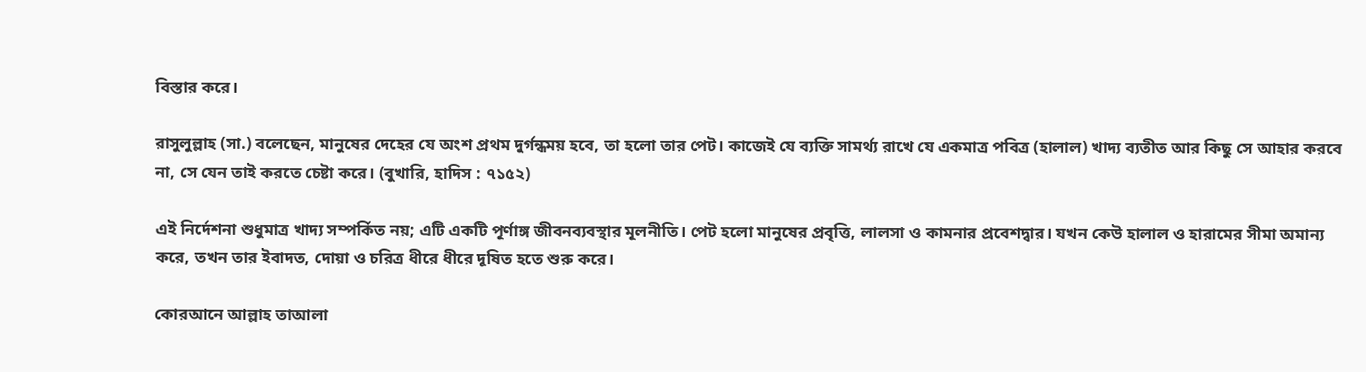বিস্তার করে।

রাসুলুল্লাহ (সা.) বলেছেন, মানুষের দেহের যে অংশ প্রথম দুর্গন্ধময় হবে, তা হলো তার পেট। কাজেই যে ব্যক্তি সামর্থ্য রাখে যে একমাত্র পবিত্র (হালাল) খাদ্য ব্যতীত আর কিছু সে আহার করবে না, সে যেন তাই করতে চেষ্টা করে। (বুখারি, হাদিস : ৭১৫২)

এই নির্দেশনা শুধুমাত্র খাদ্য সম্পর্কিত নয়; এটি একটি পূর্ণাঙ্গ জীবনব্যবস্থার মূলনীতি। পেট হলো মানুষের প্রবৃত্তি, লালসা ও কামনার প্রবেশদ্বার। যখন কেউ হালাল ও হারামের সীমা অমান্য করে, তখন তার ইবাদত, দোয়া ও চরিত্র ধীরে ধীরে দূষিত হতে শুরু করে।

কোরআনে আল্লাহ তাআলা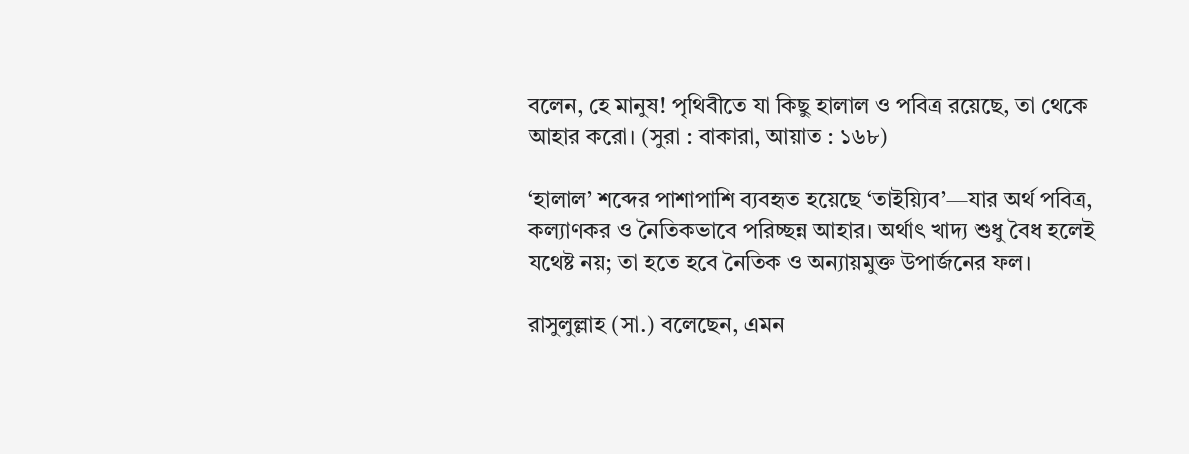বলেন, হে মানুষ! পৃথিবীতে যা কিছু হালাল ও পবিত্র রয়েছে, তা থেকে আহার করো। (সুরা : বাকারা, আয়াত : ১৬৮)

‘হালাল’ শব্দের পাশাপাশি ব্যবহৃত হয়েছে ‘তাইয়্যিব’—যার অর্থ পবিত্র, কল্যাণকর ও নৈতিকভাবে পরিচ্ছন্ন আহার। অর্থাৎ খাদ্য শুধু বৈধ হলেই যথেষ্ট নয়; তা হতে হবে নৈতিক ও অন্যায়মুক্ত উপার্জনের ফল।

রাসুলুল্লাহ (সা.) বলেছেন, এমন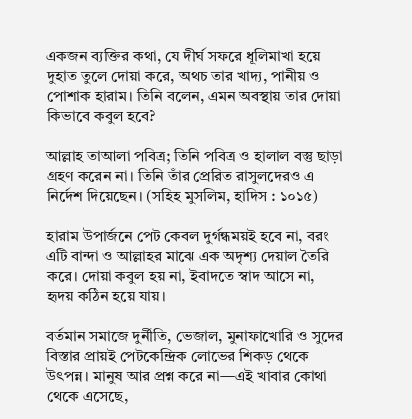একজন ব্যক্তির কথা, যে দীর্ঘ সফরে ধূলিমাখা হয়ে দুহাত তুলে দোয়া করে, অথচ তার খাদ্য, পানীয় ও পোশাক হারাম। তিনি বলেন, এমন অবস্থায় তার দোয়া কিভাবে কবুল হবে?

আল্লাহ তাআলা পবিত্র; তিনি পবিত্র ও হালাল বস্তু ছাড়া গ্রহণ করেন না। তিনি তাঁর প্রেরিত রাসুলদেরও এ নির্দেশ দিয়েছেন। (সহিহ মুসলিম, হাদিস : ১০১৫)

হারাম উপার্জনে পেট কেবল দুর্গন্ধময়ই হবে না, বরং এটি বান্দা ও আল্লাহর মাঝে এক অদৃশ্য দেয়াল তৈরি করে। দোয়া কবুল হয় না, ইবাদতে স্বাদ আসে না, হৃদয় কঠিন হয়ে যায়।

বর্তমান সমাজে দুর্নীতি, ভেজাল, মুনাফাখোরি ও সুদের বিস্তার প্রায়ই পেটকেন্দ্রিক লোভের শিকড় থেকে উৎপন্ন। মানুষ আর প্রশ্ন করে না—এই খাবার কোথা থেকে এসেছে,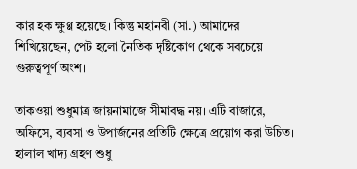কার হক ক্ষুণ্ণ হয়েছে। কিন্তু মহানবী (সা.) আমাদের শিখিয়েছেন, পেট হলো নৈতিক দৃষ্টিকোণ থেকে সবচেয়ে গুরুত্বপূর্ণ অংশ।

তাকওয়া শুধুমাত্র জায়নামাজে সীমাবদ্ধ নয়। এটি বাজারে, অফিসে, ব্যবসা ও উপার্জনের প্রতিটি ক্ষেত্রে প্রয়োগ করা উচিত। হালাল খাদ্য গ্রহণ শুধু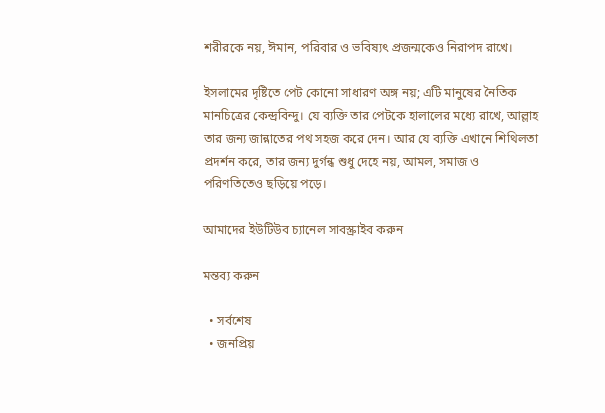শরীরকে নয়, ঈমান, পরিবার ও ভবিষ্যৎ প্রজন্মকেও নিরাপদ রাখে।

ইসলামের দৃষ্টিতে পেট কোনো সাধারণ অঙ্গ নয়; এটি মানুষের নৈতিক মানচিত্রের কেন্দ্রবিন্দু। যে ব্যক্তি তার পেটকে হালালের মধ্যে রাখে, আল্লাহ তার জন্য জান্নাতের পথ সহজ করে দেন। আর যে ব্যক্তি এখানে শিথিলতা প্রদর্শন করে, তার জন্য দুর্গন্ধ শুধু দেহে নয়, আমল, সমাজ ও পরিণতিতেও ছড়িয়ে পড়ে।

আমাদের ইউটিউব চ্যানেল সাবস্ক্রাইব করুন

মন্তব্য করুন

  • সর্বশেষ
  • জনপ্রিয়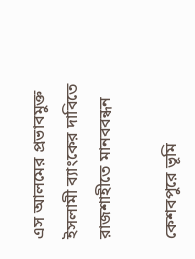এস আলমের প্রভাবমুক্ত ইসলামী ব্যাংকের দাবিতে রাজশাহীতে মানববন্ধন

কেশবপুরে ভূমি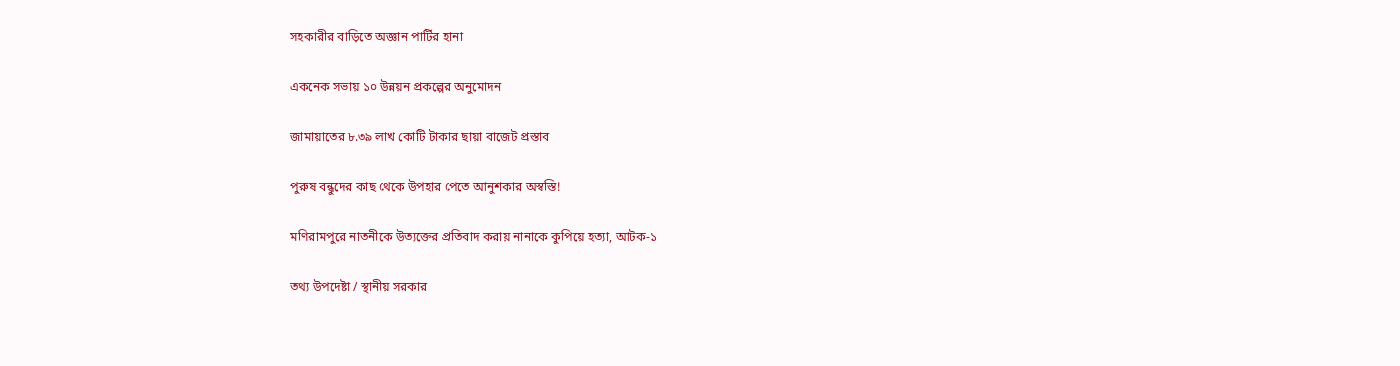সহকারীর বাড়িতে অজ্ঞান পার্টির হানা

একনেক সভায় ১০ উন্নয়ন প্রকল্পের অনুমোদন

জামায়াতের ৮.৩৯ লাখ কোটি টাকার ছায়া বাজেট প্রস্তাব

পুরুষ বন্ধুদের কাছ থেকে উপহার পেতে আনুশকার অস্বস্তি!

মণিরামপুরে নাতনীকে উত্যক্তের প্রতিবাদ করায় নানাকে কুপিয়ে হত্যা, আটক-১

তথ্য উপদেষ্টা / স্থানীয় সরকার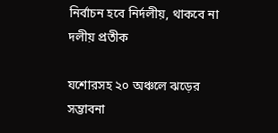নির্বাচন হবে নির্দলীয়, থাকবে না দলীয় প্রতীক

যশোরসহ ২০ অঞ্চলে ঝড়ের সম্ভাবনা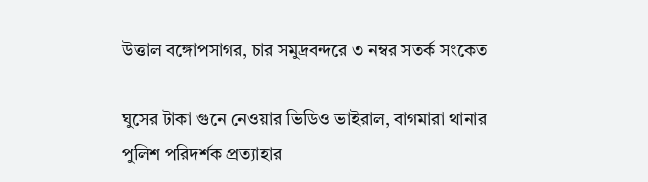উত্তাল বঙ্গোপসাগর, চার সমুদ্রবন্দরে ৩ নম্বর সতর্ক সংকেত

ঘুসের টাকা গুনে নেওয়ার ভিডিও ভাইরাল, বাগমারা থানার পুলিশ পরিদর্শক প্রত্যাহার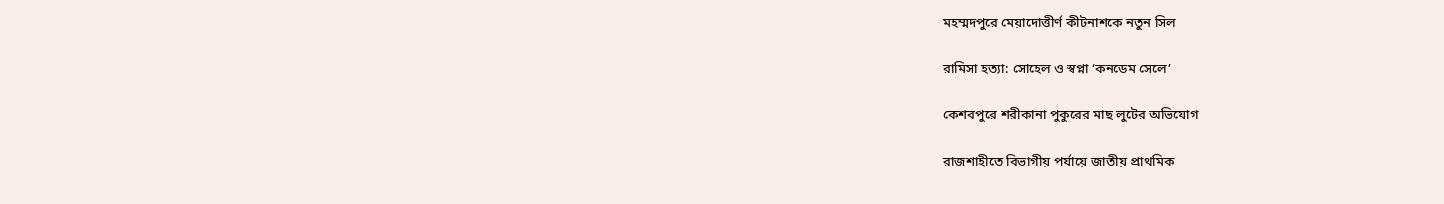মহম্মদপুরে মেয়াদোত্তীর্ণ কীটনাশকে নতুন সিল

রামিসা হত্যা: সোহেল ও স্বপ্না ‘কনডেম সেলে’

কেশবপুরে শরীকানা পুকুরের মাছ লুটের অভিযোগ

রাজশাহীতে বিভাগীয় পর্যায়ে জাতীয় প্রাথমিক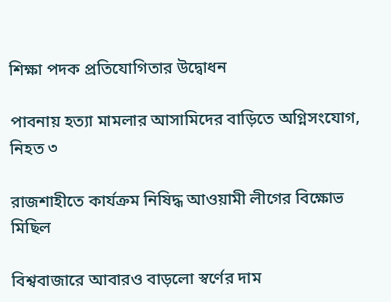শিক্ষা পদক প্রতিযোগিতার উদ্বোধন

পাবনায় হত্যা মামলার আসামিদের বাড়িতে অগ্নিসংযোগ, নিহত ৩

রাজশাহীতে কার্যক্রম নিষিদ্ধ আওয়ামী লীগের বিক্ষোভ মিছিল

বিশ্ববাজারে আবারও বাড়লো স্বর্ণের দাম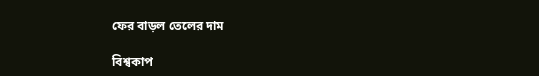ফের বাড়ল তেলের দাম

বিশ্বকাপ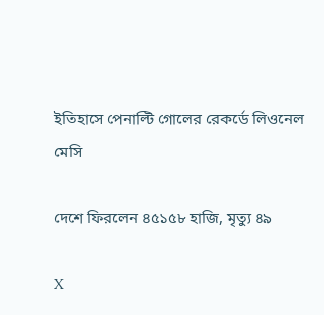ইতিহাসে পেনাল্টি গোলের রেকর্ডে লিওনেল মেসি

দেশে ফিরলেন ৪৫১৫৮ হাজি, মৃত্যু ৪৯

X